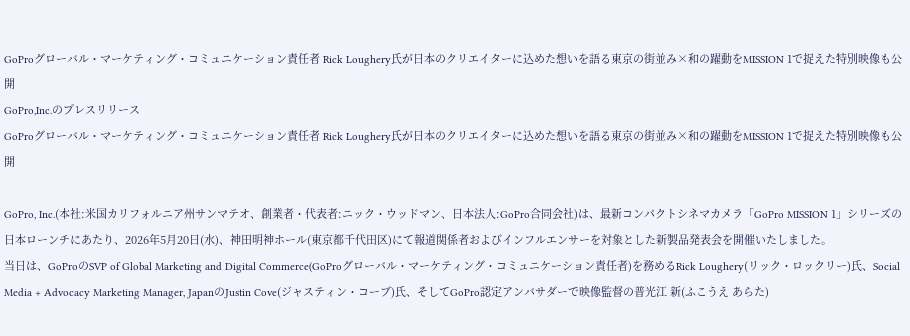GoProグローバル・マーケティング・コミュニケーション責任者 Rick Loughery氏が日本のクリエイターに込めた想いを語る東京の街並み×和の躍動をMISSION 1で捉えた特別映像も公開
GoPro,Inc.のプレスリリース
GoProグローバル・マーケティング・コミュニケーション責任者 Rick Loughery氏が日本のクリエイターに込めた想いを語る東京の街並み×和の躍動をMISSION 1で捉えた特別映像も公開

GoPro, Inc.(本社:米国カリフォルニア州サンマテオ、創業者・代表者:ニック・ウッドマン、日本法人:GoPro合同会社)は、最新コンパクトシネマカメラ「GoPro MISSION 1」シリーズの日本ローンチにあたり、2026年5月20日(水)、神田明神ホール(東京都千代田区)にて報道関係者およびインフルエンサーを対象とした新製品発表会を開催いたしました。
当日は、GoProのSVP of Global Marketing and Digital Commerce(GoProグローバル・マーケティング・コミュニケーション責任者)を務めるRick Loughery(リック・ロックリー)氏、Social Media + Advocacy Marketing Manager, JapanのJustin Cove(ジャスティン・コーブ)氏、そしてGoPro認定アンバサダーで映像監督の普光江 新(ふこうえ あらた)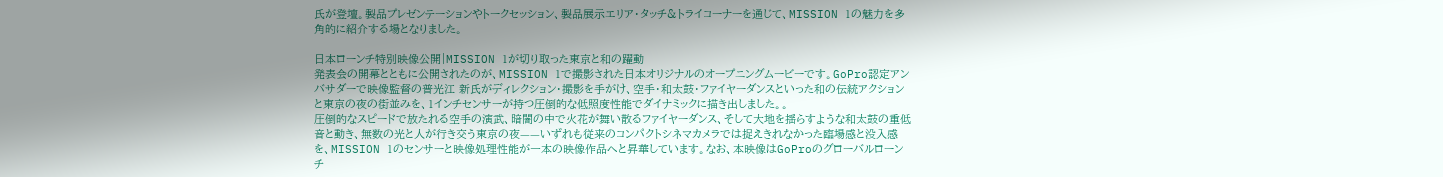氏が登壇。製品プレゼンテーションやトークセッション、製品展示エリア・タッチ&トライコーナーを通じて、MISSION 1の魅力を多角的に紹介する場となりました。

日本ローンチ特別映像公開|MISSION 1が切り取った東京と和の躍動
発表会の開幕とともに公開されたのが、MISSION 1で撮影された日本オリジナルのオープニングムービーです。GoPro認定アンバサダーで映像監督の普光江 新氏がディレクション・撮影を手がけ、空手・和太鼓・ファイヤーダンスといった和の伝統アクションと東京の夜の街並みを、1インチセンサーが持つ圧倒的な低照度性能でダイナミックに描き出しました。。
圧倒的なスピードで放たれる空手の演武、暗闇の中で火花が舞い散るファイヤーダンス、そして大地を揺らすような和太鼓の重低音と動き、無数の光と人が行き交う東京の夜——いずれも従来のコンパクトシネマカメラでは捉えきれなかった臨場感と没入感を、MISSION 1のセンサーと映像処理性能が一本の映像作品へと昇華しています。なお、本映像はGoProのグローバルローンチ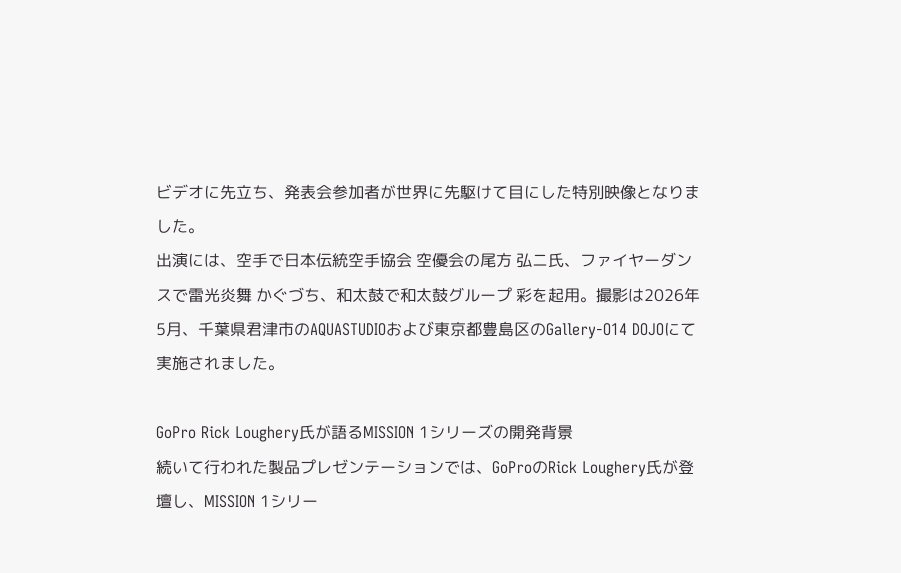ビデオに先立ち、発表会参加者が世界に先駆けて目にした特別映像となりました。
出演には、空手で日本伝統空手協会 空優会の尾方 弘ニ氏、ファイヤーダンスで雷光炎舞 かぐづち、和太鼓で和太鼓グループ 彩を起用。撮影は2026年5月、千葉県君津市のAQUASTUDIOおよび東京都豊島区のGallery-O14 DOJOにて実施されました。

GoPro Rick Loughery氏が語るMISSION 1シリーズの開発背景
続いて行われた製品プレゼンテーションでは、GoProのRick Loughery氏が登壇し、MISSION 1シリー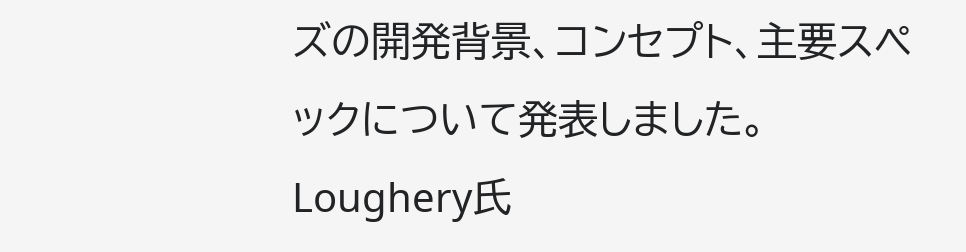ズの開発背景、コンセプト、主要スペックについて発表しました。
Loughery氏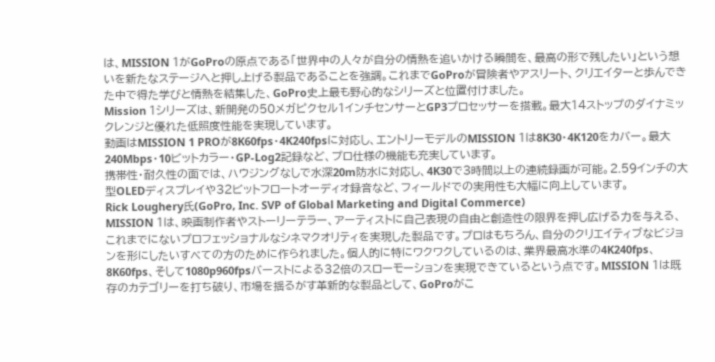は、MISSION 1がGoProの原点である「世界中の人々が自分の情熱を追いかける瞬間を、最高の形で残したい」という想いを新たなステージへと押し上げる製品であることを強調。これまでGoProが冒険者やアスリート、クリエイターと歩んできた中で得た学びと情熱を結集した、GoPro史上最も野心的なシリーズと位置付けました。
Mission 1シリーズは、新開発の50メガピクセル1インチセンサーとGP3プロセッサーを搭載。最大14ストップのダイナミックレンジと優れた低照度性能を実現しています。
動画はMISSION 1 PROが8K60fps・4K240fpsに対応し、エントリーモデルのMISSION 1は8K30・4K120をカバー。最大240Mbps・10ビットカラー・GP-Log2記録など、プロ仕様の機能も充実しています。
携帯性・耐久性の面では、ハウジングなしで水深20m防水に対応し、4K30で3時間以上の連続録画が可能。2.59インチの大型OLEDディスプレイや32ビットフロートオーディオ録音など、フィールドでの実用性も大幅に向上しています。
Rick Loughery氏(GoPro, Inc. SVP of Global Marketing and Digital Commerce)
MISSION 1は、映画制作者やストーリーテラー、アーティストに自己表現の自由と創造性の限界を押し広げる力を与える、これまでにないプロフェッショナルなシネマクオリティを実現した製品です。プロはもちろん、自分のクリエイティブなビジョンを形にしたいすべての方のために作られました。個人的に特にワクワクしているのは、業界最高水準の4K240fps、8K60fps、そして1080p960fpsバーストによる32倍のスローモーションを実現できているという点です。MISSION 1は既存のカテゴリーを打ち破り、市場を揺るがす革新的な製品として、GoProがこ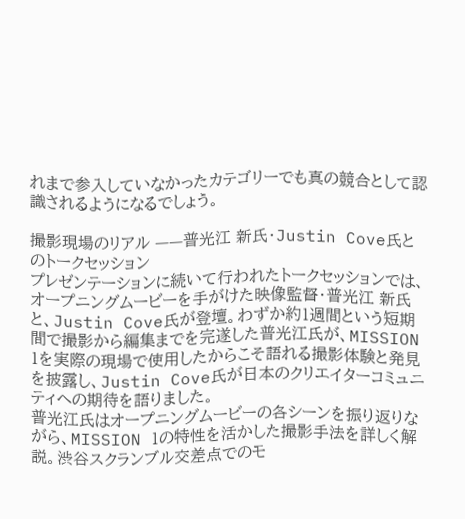れまで参入していなかったカテゴリーでも真の競合として認識されるようになるでしょう。

撮影現場のリアル ——普光江 新氏・Justin Cove氏とのトークセッション
プレゼンテーションに続いて行われたトークセッションでは、オープニングムービーを手がけた映像監督・普光江 新氏と、Justin Cove氏が登壇。わずか約1週間という短期間で撮影から編集までを完遂した普光江氏が、MISSION 1を実際の現場で使用したからこそ語れる撮影体験と発見を披露し、Justin Cove氏が日本のクリエイターコミュニティへの期待を語りました。
普光江氏はオープニングムービーの各シーンを振り返りながら、MISSION 1の特性を活かした撮影手法を詳しく解説。渋谷スクランブル交差点でのモ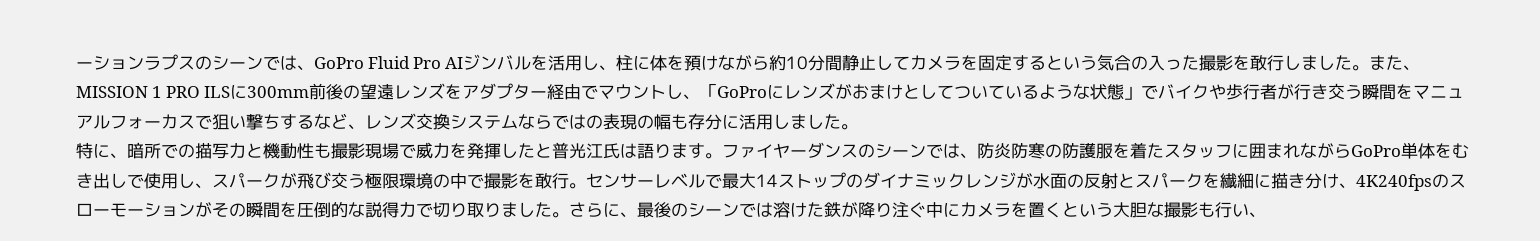ーションラプスのシーンでは、GoPro Fluid Pro AIジンバルを活用し、柱に体を預けながら約10分間静止してカメラを固定するという気合の入った撮影を敢行しました。また、MISSION 1 PRO ILSに300mm前後の望遠レンズをアダプター経由でマウントし、「GoProにレンズがおまけとしてついているような状態」でバイクや歩行者が行き交う瞬間をマニュアルフォーカスで狙い撃ちするなど、レンズ交換システムならではの表現の幅も存分に活用しました。
特に、暗所での描写力と機動性も撮影現場で威力を発揮したと普光江氏は語ります。ファイヤーダンスのシーンでは、防炎防寒の防護服を着たスタッフに囲まれながらGoPro単体をむき出しで使用し、スパークが飛び交う極限環境の中で撮影を敢行。センサーレベルで最大14ストップのダイナミックレンジが水面の反射とスパークを繊細に描き分け、4K240fpsのスローモーションがその瞬間を圧倒的な説得力で切り取りました。さらに、最後のシーンでは溶けた鉄が降り注ぐ中にカメラを置くという大胆な撮影も行い、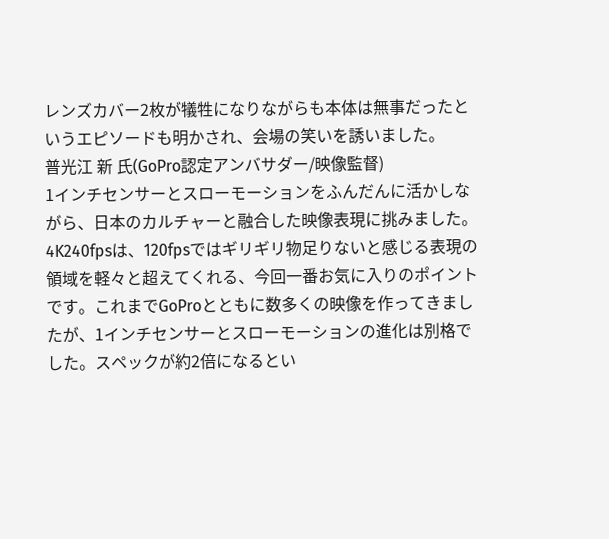レンズカバー2枚が犠牲になりながらも本体は無事だったというエピソードも明かされ、会場の笑いを誘いました。
普光江 新 氏(GoPro認定アンバサダー/映像監督)
1インチセンサーとスローモーションをふんだんに活かしながら、日本のカルチャーと融合した映像表現に挑みました。4K240fpsは、120fpsではギリギリ物足りないと感じる表現の領域を軽々と超えてくれる、今回一番お気に入りのポイントです。これまでGoProとともに数多くの映像を作ってきましたが、1インチセンサーとスローモーションの進化は別格でした。スペックが約2倍になるとい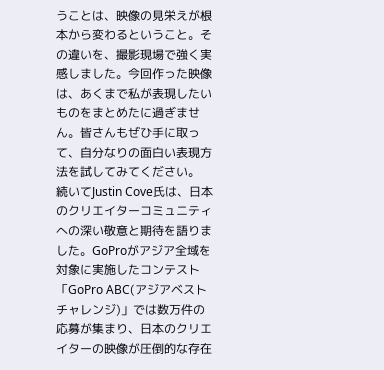うことは、映像の見栄えが根本から変わるということ。その違いを、撮影現場で強く実感しました。今回作った映像は、あくまで私が表現したいものをまとめたに過ぎません。皆さんもぜひ手に取って、自分なりの面白い表現方法を試してみてください。
続いてJustin Cove氏は、日本のクリエイターコミュニティへの深い敬意と期待を語りました。GoProがアジア全域を対象に実施したコンテスト「GoPro ABC(アジアベストチャレンジ)」では数万件の応募が集まり、日本のクリエイターの映像が圧倒的な存在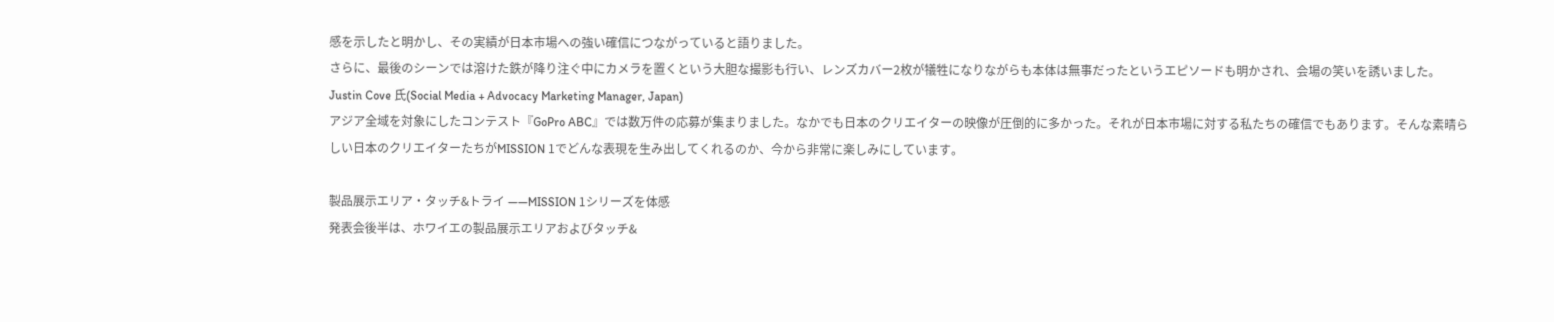感を示したと明かし、その実績が日本市場への強い確信につながっていると語りました。
さらに、最後のシーンでは溶けた鉄が降り注ぐ中にカメラを置くという大胆な撮影も行い、レンズカバー2枚が犠牲になりながらも本体は無事だったというエピソードも明かされ、会場の笑いを誘いました。
Justin Cove 氏(Social Media + Advocacy Marketing Manager, Japan)
アジア全域を対象にしたコンテスト『GoPro ABC』では数万件の応募が集まりました。なかでも日本のクリエイターの映像が圧倒的に多かった。それが日本市場に対する私たちの確信でもあります。そんな素晴らしい日本のクリエイターたちがMISSION 1でどんな表現を生み出してくれるのか、今から非常に楽しみにしています。

製品展示エリア・タッチ&トライ ——MISSION 1シリーズを体感
発表会後半は、ホワイエの製品展示エリアおよびタッチ&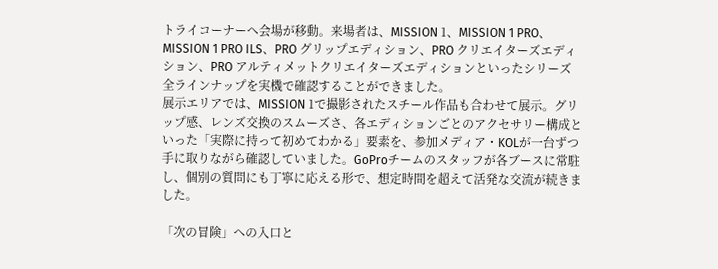トライコーナーへ会場が移動。来場者は、MISSION 1、MISSION 1 PRO、MISSION 1 PRO ILS、PRO グリップエディション、PRO クリエイターズエディション、PRO アルティメットクリエイターズエディションといったシリーズ全ラインナップを実機で確認することができました。
展示エリアでは、MISSION 1で撮影されたスチール作品も合わせて展示。グリップ感、レンズ交換のスムーズさ、各エディションごとのアクセサリー構成といった「実際に持って初めてわかる」要素を、参加メディア・KOLが一台ずつ手に取りながら確認していました。GoProチームのスタッフが各ブースに常駐し、個別の質問にも丁寧に応える形で、想定時間を超えて活発な交流が続きました。

「次の冒険」への入口と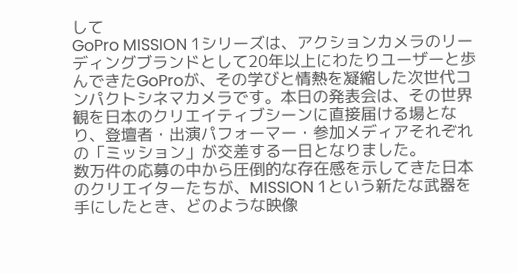して
GoPro MISSION 1シリーズは、アクションカメラのリーディングブランドとして20年以上にわたりユーザーと歩んできたGoProが、その学びと情熱を凝縮した次世代コンパクトシネマカメラです。本日の発表会は、その世界観を日本のクリエイティブシーンに直接届ける場となり、登壇者・出演パフォーマー・参加メディアそれぞれの「ミッション」が交差する一日となりました。
数万件の応募の中から圧倒的な存在感を示してきた日本のクリエイターたちが、MISSION 1という新たな武器を手にしたとき、どのような映像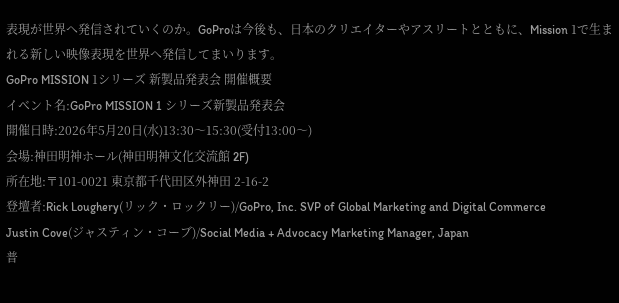表現が世界へ発信されていくのか。GoProは今後も、日本のクリエイターやアスリートとともに、Mission 1で生まれる新しい映像表現を世界へ発信してまいります。
GoPro MISSION 1シリーズ 新製品発表会 開催概要
イベント名:GoPro MISSION 1 シリーズ新製品発表会
開催日時:2026年5月20日(水)13:30〜15:30(受付13:00〜)
会場:神田明神ホール(神田明神文化交流館 2F)
所在地:〒101-0021 東京都千代田区外神田 2-16-2
登壇者:Rick Loughery(リック・ロックリー)/GoPro, Inc. SVP of Global Marketing and Digital Commerce
Justin Cove(ジャスティン・コーブ)/Social Media + Advocacy Marketing Manager, Japan
普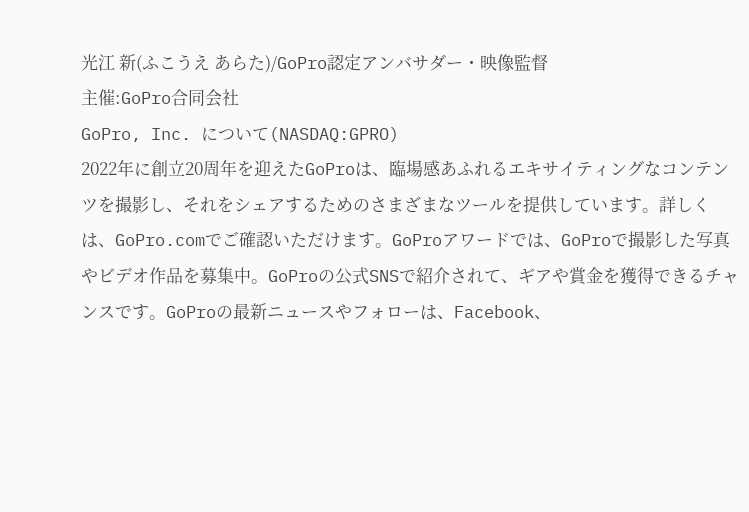光江 新(ふこうえ あらた)/GoPro認定アンバサダー・映像監督
主催:GoPro合同会社
GoPro, Inc. について(NASDAQ:GPRO)
2022年に創立20周年を迎えたGoProは、臨場感あふれるエキサイティングなコンテンツを撮影し、それをシェアするためのさまざまなツールを提供しています。詳しくは、GoPro.comでご確認いただけます。GoProアワードでは、GoProで撮影した写真やビデオ作品を募集中。GoProの公式SNSで紹介されて、ギアや賞金を獲得できるチャンスです。GoProの最新ニュースやフォローは、Facebook、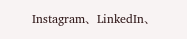Instagram、LinkedIn、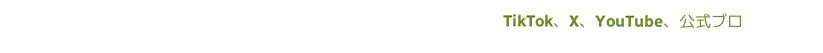TikTok、X、YouTube、公式ブロ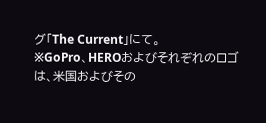グ「The Current」にて。
※GoPro、HEROおよびそれぞれのロゴは、米国およびその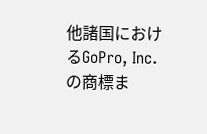他諸国におけるGoPro, Inc.の商標ま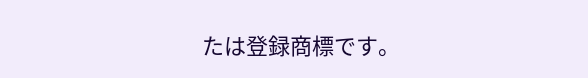たは登録商標です。